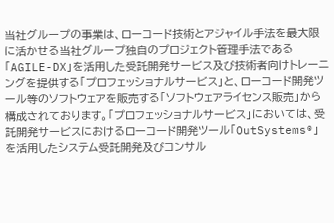当社グループの事業は、ローコード技術とアジャイル手法を最大限に活かせる当社グループ独自のプロジェクト管理手法である「AGILE-DX」を活用した受託開発サービス及び技術者向けトレーニングを提供する「プロフェッショナルサービス」と、ローコード開発ツール等のソフトウェアを販売する「ソフトウェアライセンス販売」から構成されております。「プロフェッショナルサービス」においては、受託開発サービスにおけるローコード開発ツール「OutSystems®」を活用したシステム受託開発及びコンサル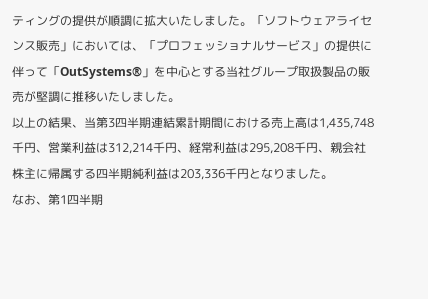ティングの提供が順調に拡大いたしました。「ソフトウェアライセンス販売」においては、「プロフェッショナルサービス」の提供に伴って「OutSystems®」を中心とする当社グループ取扱製品の販売が堅調に推移いたしました。
以上の結果、当第3四半期連結累計期間における売上高は1,435,748千円、営業利益は312,214千円、経常利益は295,208千円、親会社株主に帰属する四半期純利益は203,336千円となりました。
なお、第1四半期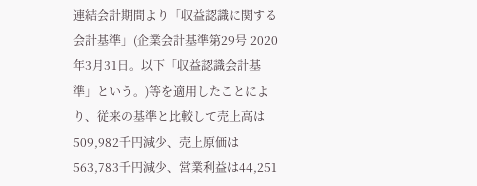連結会計期間より「収益認識に関する会計基準」(企業会計基準第29号 2020年3月31日。以下「収益認識会計基準」という。)等を適用したことにより、従来の基準と比較して売上高は509,982千円減少、売上原価は563,783千円減少、営業利益は44,251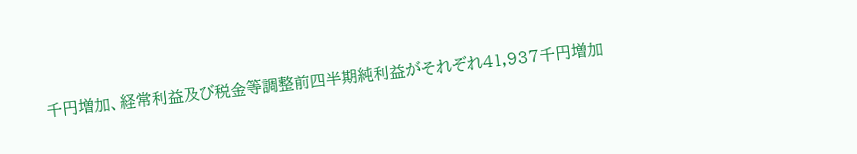千円増加、経常利益及び税金等調整前四半期純利益がそれぞれ41,937千円増加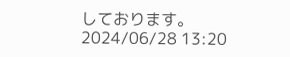しております。
2024/06/28 13:20